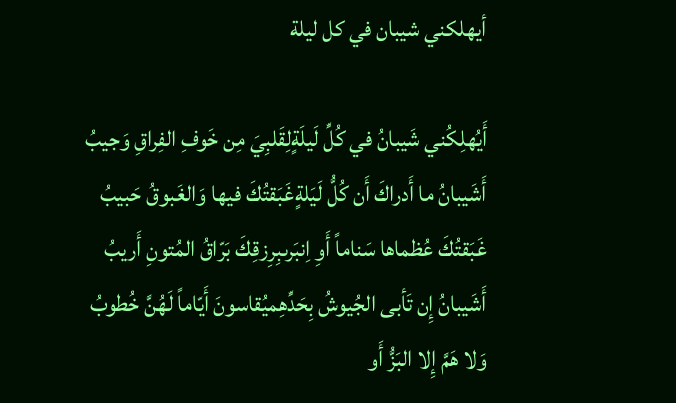أيهلكني شيبان في كل ليلة

أَيُهلِكُني شَيبانُ في كُلِّ لَيلَةٍلِقَلبِيَ مِن خَوفِ الفِراقِ وَجيبُ
أَشَيبانُ ما أَدراكَ أَن كُلُّ لَيَلةٍغَبَقتُكَ فيها وَالغَبوقُ حَبيبُ
غَبَقتُكَ عُظماها سَناماً أَوِ اِنبَرىبِرِزقِكَ بَرّاقُ المُتونِ أَريبُ
أَشَيبانُ إِن تَأبى الجُيوشُ بِحَدِّهِميُقاسونَ أَيّاماً لَهُنَّ خُطوبُ
وَلا هَمَّ إِلا البَزُّ أَو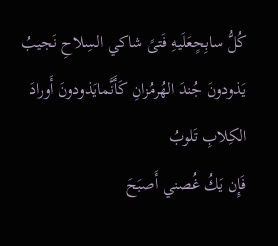كُلُّ سابِحٍعَلَيهِ فَتىً شاكي السِلاحِ نَجيبُ
يَذودونَ جُندَ الهُرمُزانِ كَأَنَّمايَذودونَ أَورادَ الكِلابِ تَلوبُ
فَإِن يَكُ غُصني أَصبَحَ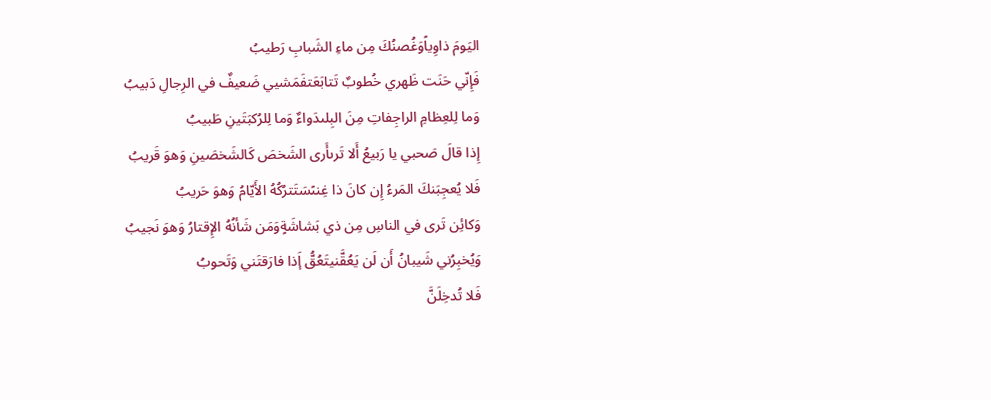اليَومَ ذاوِياًوَغُصنُكَ مِن ماءِ الشَبابِ رَطيبُ
فَإِنّي حَنَت ظَهري خُطوبٌ تَتابَعَتفَمَشيي ضَعيفٌ في الرِجالِ دَبيبُ
وَما لِلعِظامِ الراجِفاتِ مِنَ البِلىدَواءٌ وَما لِلرُكبَتَينِ طَبيبُ
إِذا قالَ صَحبي يا رَبيعُ أَلا تَرىأَرى الشَخصَ كَالشَخصَينِ وَهوَ قَريبُ
فَلا يُعجِبَنكَ المَرءُ إِن كانَ ذا غِنىًسَتَترُكُهُ الأَيّامُ وَهوَ حَريبُ
وَكائِن تَرى في الناسِ مِن ذي بَشاشَةٍوَمَن شَأنُهُ الإِقتارُ وَهوَ نَجيبُ
وَيُخبِرُني شَيبانُ أَن لَن يَعُقَّنيتَعُقُّ إَذا فارَقتَني وَتَحوبُ
فَلا تُدخِلَنَّ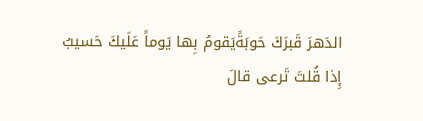الدَهرَ قَبرَكَ حَوبَةًيَقومُ بِها يَوماً عَلَيكَ حَسيبُ
إِذا قُلتَ تَرعى قالَ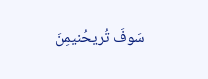سَوفَ تُريحُنيمِنَ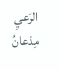الرَعيِ مِذعانُ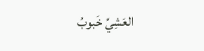العَشِيِّ خَبوبُ